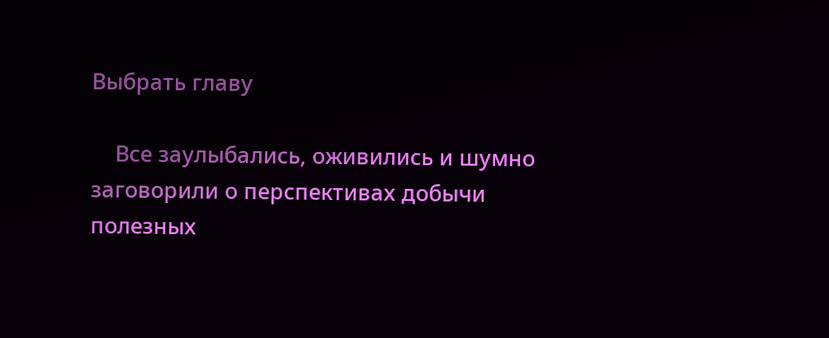Выбрать главу

    Все заулыбались, оживились и шумно заговорили о перспективах добычи полезных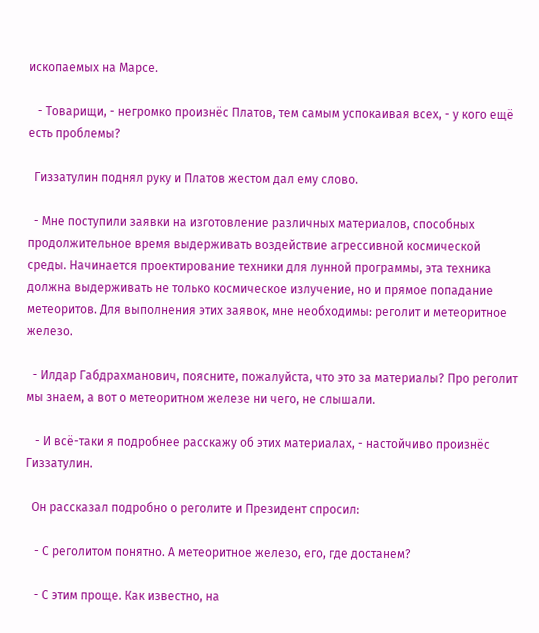ископаемых на Марсе.

   - Товарищи, - негромко произнёс Платов, тем самым успокаивая всех, - у кого ещё есть проблемы?

  Гиззатулин поднял руку и Платов жестом дал ему слово.

  - Мне поступили заявки на изготовление различных материалов, способных продолжительное время выдерживать воздействие агрессивной космической среды. Начинается проектирование техники для лунной программы, эта техника должна выдерживать не только космическое излучение, но и прямое попадание метеоритов. Для выполнения этих заявок, мне необходимы: реголит и метеоритное железо.

  - Илдар Габдрахманович, поясните, пожалуйста, что это за материалы? Про реголит мы знаем, а вот о метеоритном железе ни чего, не слышали.

   - И всё-таки я подробнее расскажу об этих материалах, - настойчиво произнёс Гиззатулин.

  Он рассказал подробно о реголите и Президент спросил:

   - С реголитом понятно. А метеоритное железо, его, где достанем?

   - С этим проще. Как известно, на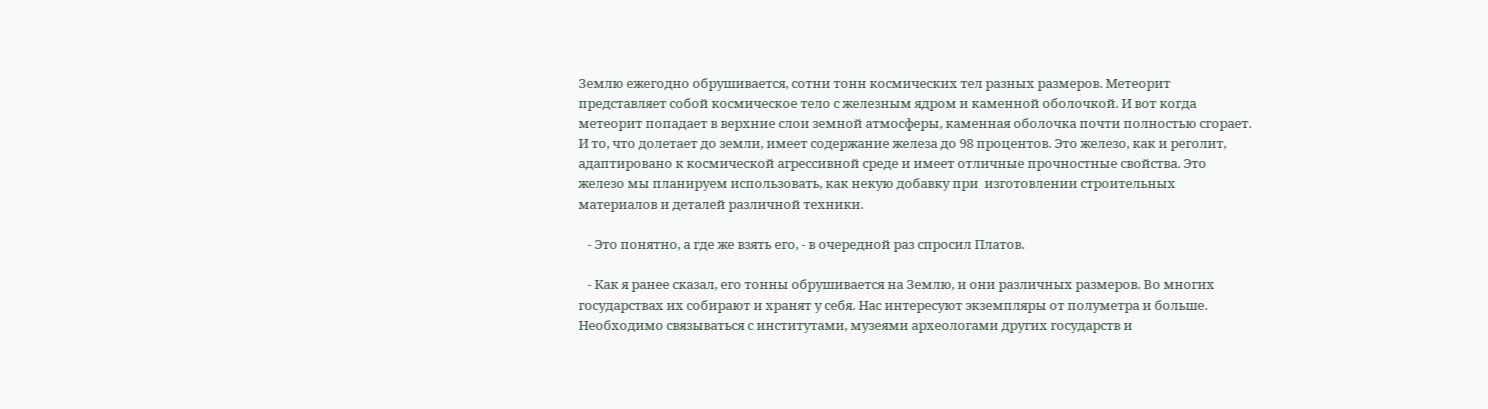Землю ежегодно обрушивается, сотни тонн космических тел разных размеров. Метеорит представляет собой космическое тело с железным ядром и каменной оболочкой. И вот когда метеорит попадает в верхние слои земной атмосферы, каменная оболочка почти полностью сгорает. И то, что долетает до земли, имеет содержание железа до 98 процентов. Это железо, как и реголит, адаптировано к космической агрессивной среде и имеет отличные прочностные свойства. Это железо мы планируем использовать, как некую добавку при  изготовлении строительных материалов и деталей различной техники.

   - Это понятно, а где же взять его, - в очередной раз спросил Платов.

   - Как я ранее сказал, его тонны обрушивается на Землю, и они различных размеров. Во многих государствах их собирают и хранят у себя. Нас интересуют экземпляры от полуметра и больше. Необходимо связываться с институтами, музеями археологами других государств и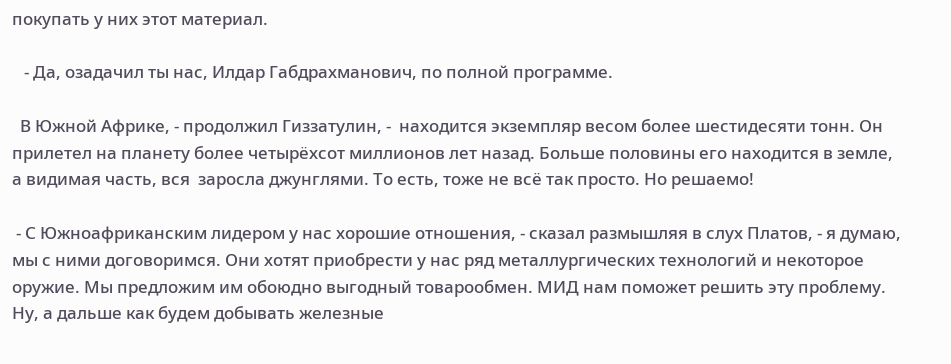покупать у них этот материал.

   - Да, озадачил ты нас, Илдар Габдрахманович, по полной программе.

  В Южной Африке, - продолжил Гиззатулин, -  находится экземпляр весом более шестидесяти тонн. Он прилетел на планету более четырёхсот миллионов лет назад. Больше половины его находится в земле, а видимая часть, вся  заросла джунглями. То есть, тоже не всё так просто. Но решаемо!

 - С Южноафриканским лидером у нас хорошие отношения, - сказал размышляя в слух Платов, - я думаю, мы с ними договоримся. Они хотят приобрести у нас ряд металлургических технологий и некоторое оружие. Мы предложим им обоюдно выгодный товарообмен. МИД нам поможет решить эту проблему. Ну, а дальше как будем добывать железные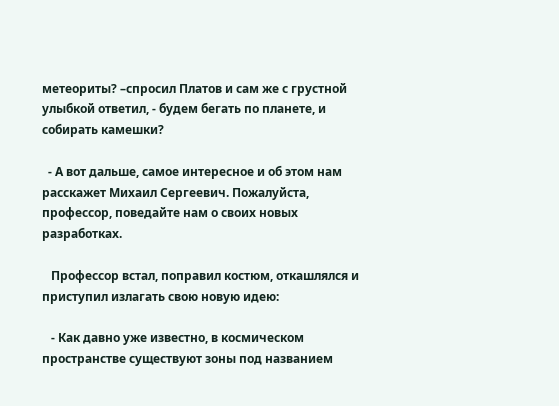метеориты? –спросил Платов и сам же с грустной улыбкой ответил, - будем бегать по планете, и собирать камешки?

  - А вот дальше, самое интересное и об этом нам расскажет Михаил Сергеевич. Пожалуйста, профессор, поведайте нам о своих новых разработках.

   Профессор встал, поправил костюм, откашлялся и приступил излагать свою новую идею:

   - Как давно уже известно, в космическом пространстве существуют зоны под названием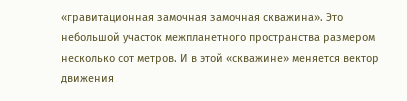«гравитационная замочная замочная скважина». Это небольшой участок межпланетного пространства размером несколько сот метров. И в этой «скважине» меняется вектор движения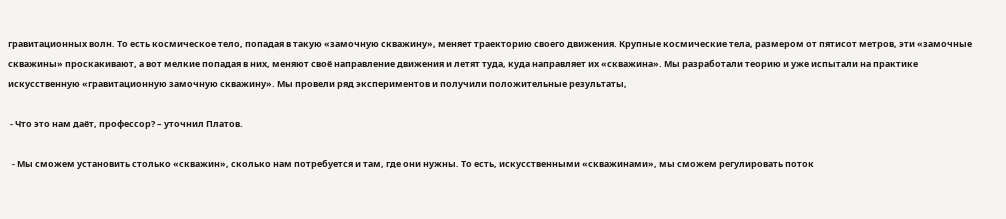гравитационных волн. То есть космическое тело, попадая в такую «замочную скважину», меняет траекторию своего движения. Крупные космические тела, размером от пятисот метров, эти «замочные скважины» проскакивают, а вот мелкие попадая в них, меняют своё направление движения и летят туда, куда направляет их «скважина». Мы разработали теорию и уже испытали на практике искусственную «гравитационную замочную скважину». Мы провели ряд экспериментов и получили положительные результаты,

 - Что это нам даёт, профессор? – уточнил Платов.

  - Мы сможем установить столько «скважин», сколько нам потребуется и там, где они нужны. То есть, искусственными «скважинами», мы сможем регулировать поток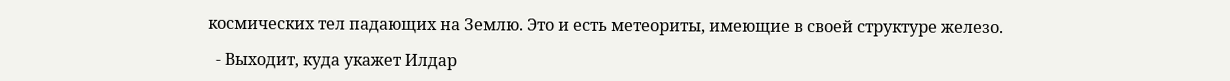космических тел падающих на Землю. Это и есть метеориты, имеющие в своей структуре железо.

  - Выходит, куда укажет Илдар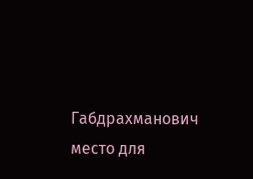Габдрахманович место для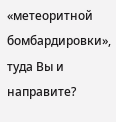«метеоритной бомбардировки», туда Вы и направите?